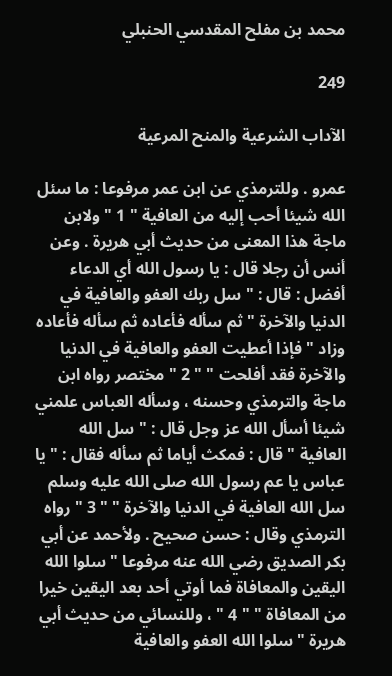محمد بن مفلح المقدسي الحنبلي

249

الآداب الشرعية والمنح المرعية

عمرو . وللترمذي عن ابن عمر مرفوعا : ما سئل الله شيئا أحب إليه من العافية " 1 " ولابن ماجة هذا المعنى من حديث أبي هريرة . وعن أنس أن رجلا قال : يا رسول الله أي الدعاء أفضل : قال : " سل ربك العفو والعافية في الدنيا والآخرة " ثم سأله فأعاده ثم سأله فأعاده وزاد " فإذا أعطيت العفو والعافية في الدنيا والآخرة فقد أفلحت " " 2 " مختصر رواه ابن ماجة والترمذي وحسنه ، وسأله العباس علمني شيئا أسأل الله عز وجل قال : " سل الله العافية " قال : فمكث أياما ثم سأله فقال : " يا عباس يا عم رسول الله صلى الله عليه وسلم سل الله العافية في الدنيا والآخرة " " 3 " رواه الترمذي وقال : حسن صحيح . ولأحمد عن أبي بكر الصديق رضي الله عنه مرفوعا " سلوا الله اليقين والمعافاة فما أوتي أحد بعد اليقين خيرا من المعافاة " " 4 " ، وللنسائي من حديث أبي هريرة " سلوا الله العفو والعافية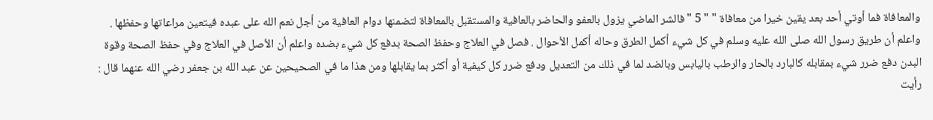والمعافاة فما أوتي أحد بعد يقين خيرا من معافاة " " 5 " فالشر الماضي يزول بالعفو والحاضر بالعافية والمستقبل بالمعافاة لتضمنها دوام العافية من أجل نعم الله على عبده فيتعين مراعاتها وحفظها . واعلم أن طريق رسول الله صلى الله عليه وسلم في كل شيء أكمل الطرق وحاله أكمل الأحوال . فصل في العلاج وحفظ الصحة بدفع كل شيء بضده واعلم أن الأصل في العلاج وفي حفظ الصحة وقوة البدن دفع ضرر شيء بمقابله كالبارد بالحار والرطب باليابس وبالضد لما في ذلك من التعديل ودفع ضرر كل كيفية أو أكثر بما يقابلها ومن هذا ما في الصحيحين عن عبد الله بن جعفر رضي الله عنهما قال : رأيت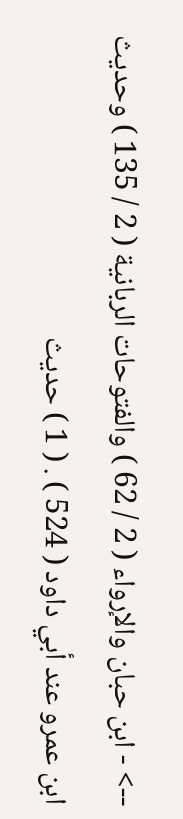--> - ابن حبان والإرواء ( 2 / 62 ) والفتوحات الربانية ( 2 / 135 ) وحديث ابن عمرو عند أبي داود ( 524 ) . ( 1 ) حديث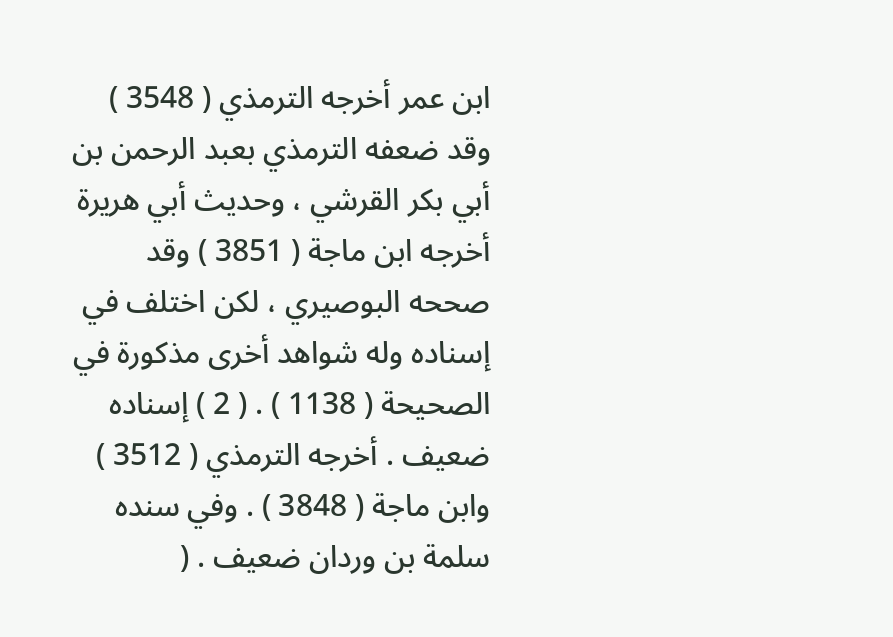ابن عمر أخرجه الترمذي ( 3548 ) وقد ضعفه الترمذي بعبد الرحمن بن أبي بكر القرشي ، وحديث أبي هريرة أخرجه ابن ماجة ( 3851 ) وقد صححه البوصيري ، لكن اختلف في إسناده وله شواهد أخرى مذكورة في الصحيحة ( 1138 ) . ( 2 ) إسناده ضعيف . أخرجه الترمذي ( 3512 ) وابن ماجة ( 3848 ) . وفي سنده سلمة بن وردان ضعيف . (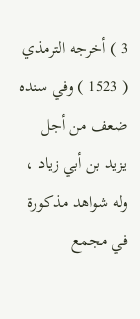3 ) أخرجه الترمذي ( 1523 ) وفي سنده ضعف من أجل يزيد بن أبي زياد ، وله شواهد مذكورة في مجمع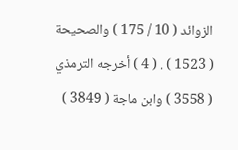الزوائد ( 10 / 175 ) والصحيحة ( 1523 ) . ( 4 ) أخرجه الترمذي ( 3558 ) وابن ماجة ( 3849 )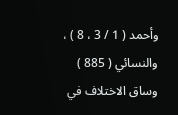وأحمد ( 1 / 3 ، 8 ) ، والنسائي ( 885 ) وساق الاختلاف في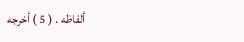ألفاظه . ( 5 ) أخرجه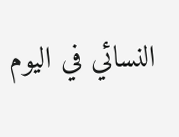النسائي في اليوم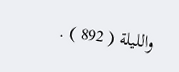والليلة ( 892 ) .